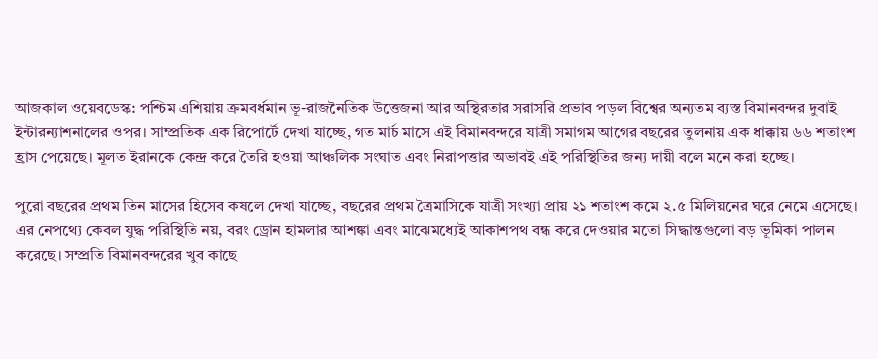আজকাল ওয়েবডেস্ক: পশ্চিম এশিয়ায় ক্রমবর্ধমান ভূ-রাজনৈতিক উত্তেজনা আর অস্থিরতার সরাসরি প্রভাব পড়ল বিশ্বের অন্যতম ব্যস্ত বিমানবন্দর দুবাই ইন্টারন্যাশনালের ওপর। সাম্প্রতিক এক রিপোর্টে দেখা যাচ্ছে, গত মার্চ মাসে এই বিমানবন্দরে যাত্রী সমাগম আগের বছরের তুলনায় এক ধাক্কায় ৬৬ শতাংশ হ্রাস পেয়েছে। মূলত ইরানকে কেন্দ্র করে তৈরি হওয়া আঞ্চলিক সংঘাত এবং নিরাপত্তার অভাবই এই পরিস্থিতির জন্য দায়ী বলে মনে করা হচ্ছে।

পুরো বছরের প্রথম তিন মাসের হিসেব কষলে দেখা যাচ্ছে, বছরের প্রথম ত্রৈমাসিকে যাত্রী সংখ্যা প্রায় ২১ শতাংশ কমে ২.৫ মিলিয়নের ঘরে নেমে এসেছে। এর নেপথ্যে কেবল যুদ্ধ পরিস্থিতি নয়, বরং ড্রোন হামলার আশঙ্কা এবং মাঝেমধ্যেই আকাশপথ বন্ধ করে দেওয়ার মতো সিদ্ধান্তগুলো বড় ভূমিকা পালন করেছে। সম্প্রতি বিমানবন্দরের খুব কাছে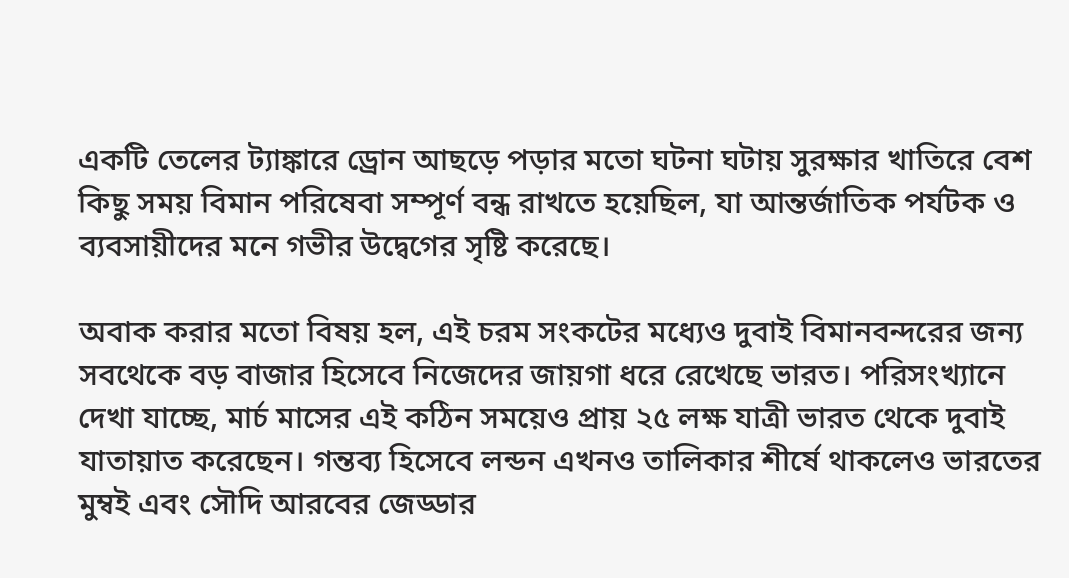একটি তেলের ট্যাঙ্কারে ড্রোন আছড়ে পড়ার মতো ঘটনা ঘটায় সুরক্ষার খাতিরে বেশ কিছু সময় বিমান পরিষেবা সম্পূর্ণ বন্ধ রাখতে হয়েছিল, যা আন্তর্জাতিক পর্যটক ও ব্যবসায়ীদের মনে গভীর উদ্বেগের সৃষ্টি করেছে।

অবাক করার মতো বিষয় হল, এই চরম সংকটের মধ্যেও দুবাই বিমানবন্দরের জন্য সবথেকে বড় বাজার হিসেবে নিজেদের জায়গা ধরে রেখেছে ভারত। পরিসংখ্যানে দেখা যাচ্ছে, মার্চ মাসের এই কঠিন সময়েও প্রায় ২৫ লক্ষ যাত্রী ভারত থেকে দুবাই যাতায়াত করেছেন। গন্তব্য হিসেবে লন্ডন এখনও তালিকার শীর্ষে থাকলেও ভারতের মুম্বই এবং সৌদি আরবের জেড্ডার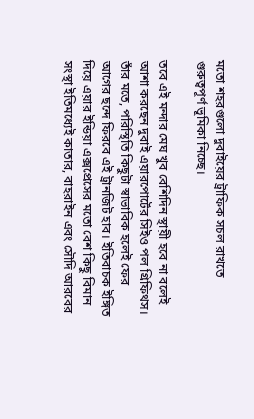মতো শহরগুলো দুবাইয়ের ট্রাফিক সচল রাখতে গুরুত্বপূর্ণ ভূমিকা নিচ্ছে।

তবে এই মন্দার মেঘ খুব বেশিদিন স্থায়ী হবে না বলেই আশা করছেন দুবাই এয়ারপোর্টের সিইও পল গ্রিফিথস। তাঁর মতে, পরিস্থিতি কিছুটা স্বাভাবিক হলেই ফের আগের ছন্দে ফিরবে এই ট্রানজিট হাব। ইতিবাচক ইঙ্গিত দিয়ে এয়ার ইন্ডিয়া এক্সপ্রেসের মতো বেশ কিছু বিমান সংস্থা ইতিমধ্যেই কাতার, বাহরাইন এবং সৌদি আরবের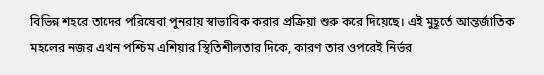বিভিন্ন শহরে তাদের পরিষেবা পুনরায় স্বাভাবিক করার প্রক্রিয়া শুরু করে দিয়েছে। এই মুহূর্তে আন্তর্জাতিক মহলের নজর এখন পশ্চিম এশিয়ার স্থিতিশীলতার দিকে, কারণ তার ওপরেই নির্ভর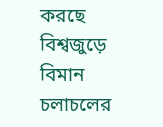করছে বিশ্বজুড়ে বিমান চলাচলের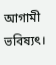আগামী ভবিষ্যৎ।